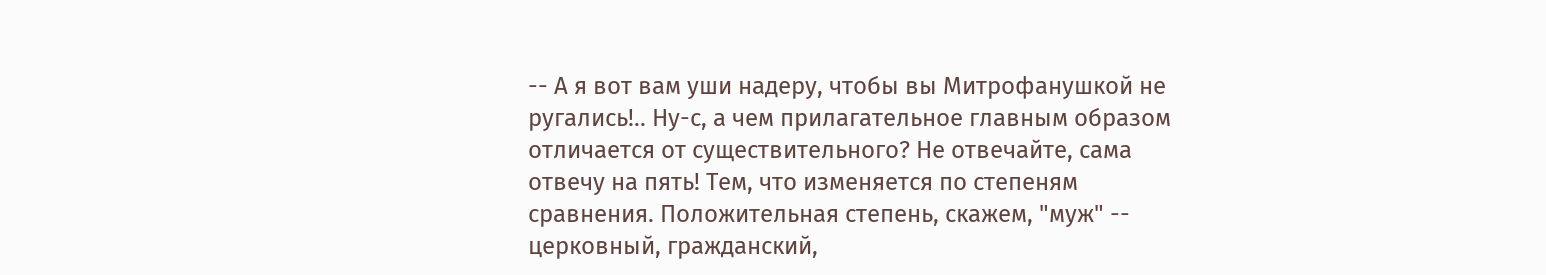-- А я вот вам уши надеру, чтобы вы Митрофанушкой не ругались!.. Ну-с, а чем прилагательное главным образом отличается от существительного? Не отвечайте, сама отвечу на пять! Тем, что изменяется по степеням сравнения. Положительная степень, скажем, "муж" -- церковный, гражданский,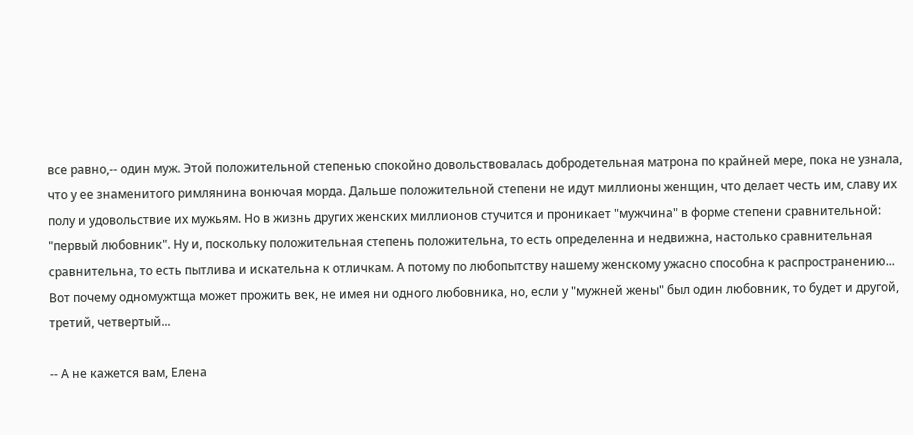все равно,-- один муж. Этой положительной степенью спокойно довольствовалась добродетельная матрона по крайней мере, пока не узнала, что у ее знаменитого римлянина вонючая морда. Дальше положительной степени не идут миллионы женщин, что делает честь им, славу их полу и удовольствие их мужьям. Но в жизнь других женских миллионов стучится и проникает "мужчина" в форме степени сравнительной: "первый любовник". Ну и, поскольку положительная степень положительна, то есть определенна и недвижна, настолько сравнительная сравнительна, то есть пытлива и искательна к отличкам. А потому по любопытству нашему женскому ужасно способна к распространению... Вот почему одномужтща может прожить век, не имея ни одного любовника, но, если у "мужней жены" был один любовник, то будет и другой, третий, четвертый...

-- А не кажется вам, Елена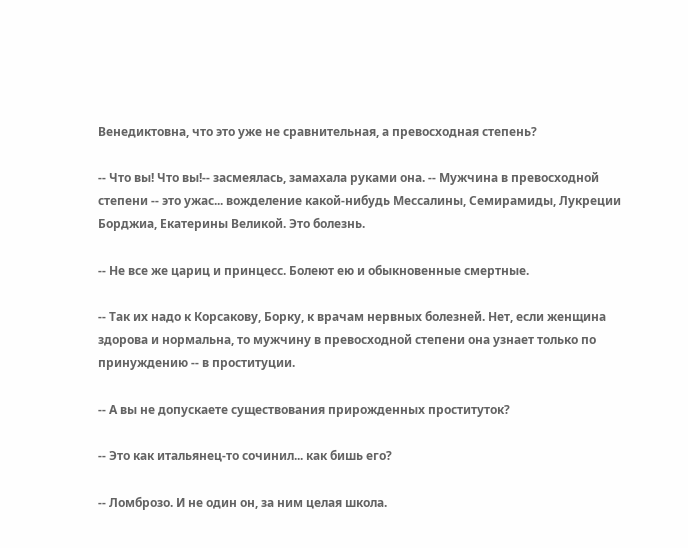Венедиктовна, что это уже не сравнительная, а превосходная степень?

-- Что вы! Что вы!-- засмеялась, замахала руками она. -- Мужчина в превосходной степени -- это ужас... вожделение какой-нибудь Мессалины, Семирамиды, Лукреции Борджиа, Екатерины Великой. Это болезнь.

-- Не все же цариц и принцесс. Болеют ею и обыкновенные смертные.

-- Так их надо к Корсакову, Борку, к врачам нервных болезней. Нет, если женщина здорова и нормальна, то мужчину в превосходной степени она узнает только по принуждению -- в проституции.

-- А вы не допускаете существования прирожденных проституток?

-- Это как итальянец-то сочинил... как бишь его?

-- Ломброзо. И не один он, за ним целая школа.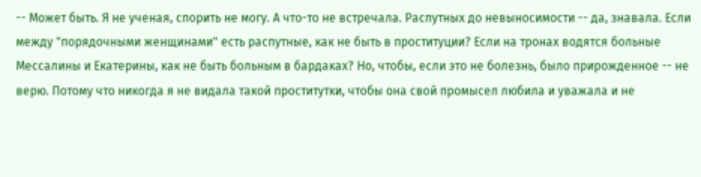-- Может быть. Я не ученая, спорить не могу. А что-то не встречала. Распутных до невыносимости -- да, знавала. Если между "порядочными женщинами" есть распутные, как не быть в проституции? Если на тронах водятся больные Мессалины и Екатерины, как не быть больным в бардаках? Но, чтобы, если это не болезнь, было прирожденное -- не верю. Потому что никогда я не видала такой проститутки, чтобы она свой промысел любила и уважала и не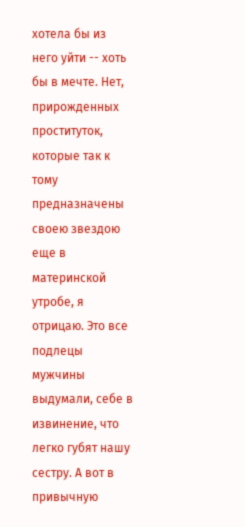хотела бы из него уйти -- хоть бы в мечте. Нет, прирожденных проституток, которые так к тому предназначены своею звездою еще в материнской утробе, я отрицаю. Это все подлецы мужчины выдумали, себе в извинение, что легко губят нашу сестру. А вот в привычную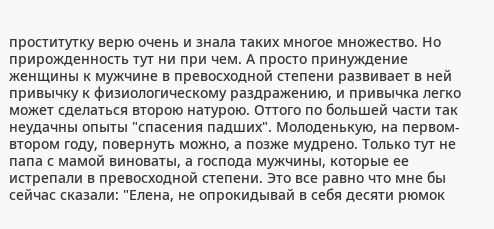проститутку верю очень и знала таких многое множество. Но прирожденность тут ни при чем. А просто принуждение женщины к мужчине в превосходной степени развивает в ней привычку к физиологическому раздражению, и привычка легко может сделаться второю натурою. Оттого по большей части так неудачны опыты "спасения падших". Молоденькую, на первом-втором году, повернуть можно, а позже мудрено. Только тут не папа с мамой виноваты, а господа мужчины, которые ее истрепали в превосходной степени. Это все равно что мне бы сейчас сказали: "Елена, не опрокидывай в себя десяти рюмок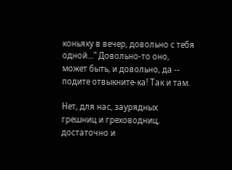коньяку в вечер, довольно с тебя одной..." Довольно-то оно, может быть, и довольно, да -- подите отвыкните-ка! Так и там.

Нет, для нас, заурядных грешниц и греховодниц, достаточно и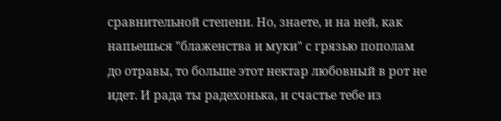сравнительной степени. Но, знаете, и на ней, как напьешься "блаженства и муки" с грязью пополам до отравы, то больше этот нектар любовный в рот не идет. И рада ты радехонька, и счастье тебе из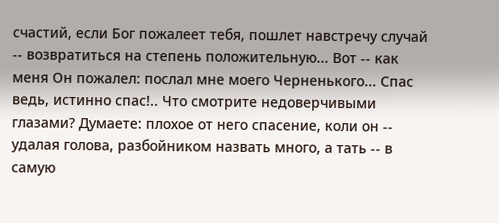счастий, если Бог пожалеет тебя, пошлет навстречу случай -- возвратиться на степень положительную... Вот -- как меня Он пожалел: послал мне моего Черненького... Спас ведь, истинно спас!.. Что смотрите недоверчивыми глазами? Думаете: плохое от него спасение, коли он -- удалая голова, разбойником назвать много, а тать -- в самую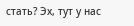стать? Эх, тут у нас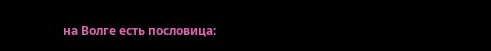на Волге есть пословица: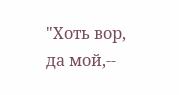"Хоть вор, да мой,--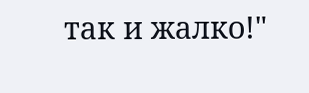так и жалко!"